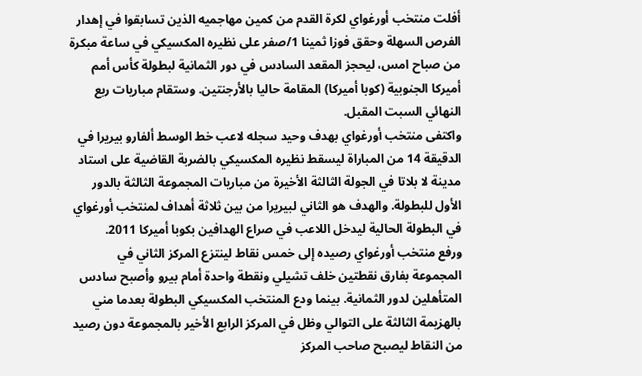أفلت منتخب أورغواي لكرة القدم من كمين مهاجميه الذين تسابقوا في إهدار الفرص السهلة وحقق فوزا ثمينا 1/صفر على نظيره المكسيكي في ساعة مبكرة من صباح امس، ليحجز المقعد السادس في دور الثمانية لبطولة كأس أمم أميركا الجنوبية (كوبا أميركا) المقامة حاليا بالأرجنتين. وستقام مباريات ربع النهائي السبت المقبل.
واكتفى منتخب أورغواي بهدف وحيد سجله لاعب خط الوسط ألفارو بيريرا في الدقيقة 14 من المباراة ليسقط نظيره المكسيكي بالضربة القاضية على استاد مدينة لا بلاتا في الجولة الثالثة الأخيرة من مباريات المجموعة الثالثة بالدور الأول للبطولة. والهدف هو الثاني لبيريرا من بين ثلاثة أهداف لمنتخب أورغواي في البطولة الحالية ليدخل اللاعب في صراع الهدافين بكوبا أميركا 2011.
ورفع منتخب أورغواي رصيده إلى خمس نقاط لينتزع المركز الثاني في المجموعة بفارق نقطتين خلف تشيلي ونقطة واحدة أمام بيرو وأصبح سادس المتأهلين لدور الثمانية. بينما ودع المنتخب المكسيكي البطولة بعدما مني بالهزيمة الثالثة على التوالي وظل في المركز الرابع الأخير بالمجموعة دون رصيد من النقاط ليصبح صاحب المركز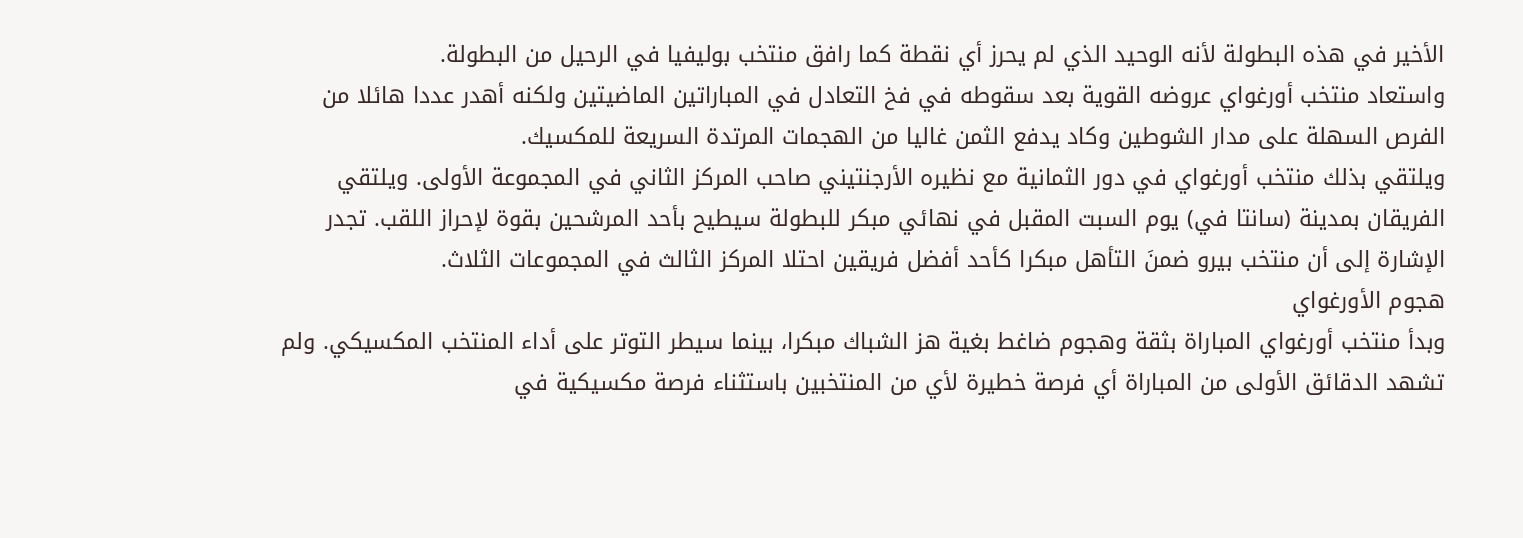الأخير في هذه البطولة لأنه الوحيد الذي لم يحرز أي نقطة كما رافق منتخب بوليفيا في الرحيل من البطولة.
واستعاد منتخب أورغواي عروضه القوية بعد سقوطه في فخ التعادل في المباراتين الماضيتين ولكنه أهدر عددا هائلا من الفرص السهلة على مدار الشوطين وكاد يدفع الثمن غاليا من الهجمات المرتدة السريعة للمكسيك.
ويلتقي بذلك منتخب أورغواي في دور الثمانية مع نظيره الأرجنتيني صاحب المركز الثاني في المجموعة الأولى. ويلتقي الفريقان بمدينة (سانتا في) يوم السبت المقبل في نهائي مبكر للبطولة سيطيح بأحد المرشحين بقوة لإحراز اللقب. تجدر الإشارة إلى أن منتخب بيرو ضمنَ التأهل مبكرا كأحد أفضل فريقين احتلا المركز الثالث في المجموعات الثلاث.
هجوم الأورغواي
وبدأ منتخب أورغواي المباراة بثقة وهجوم ضاغط بغية هز الشباك مبكرا، بينما سيطر التوتر على أداء المنتخب المكسيكي. ولم تشهد الدقائق الأولى من المباراة أي فرصة خطيرة لأي من المنتخبين باستثناء فرصة مكسيكية في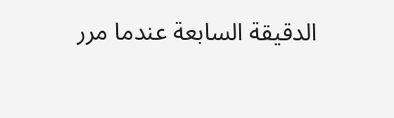الدقيقة السابعة عندما مرر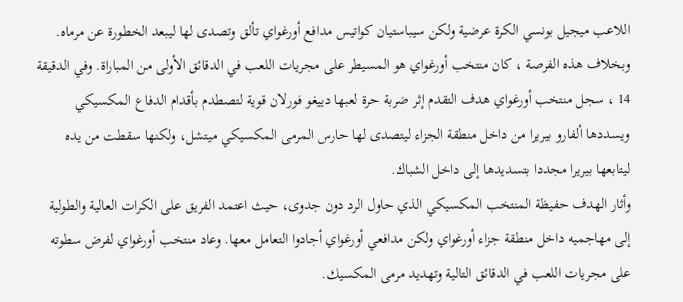اللاعب ميجيل بونسي الكرة عرضية ولكن سيباستيان كواتيس مدافع أورغواي تألق وتصدى لها ليبعد الخطورة عن مرماه.
وبخلاف هذه الفرصة ، كان منتخب أورغواي هو المسيطر على مجريات اللعب في الدقائق الأولى من المباراة. وفي الدقيقة 14 ، سجل منتخب أورغواي هدف التقدم إثر ضربة حرة لعبها دييغو فورلان قوية لتصطدم بأقدام الدفاع المكسيكي ويسددها ألفارو بيريرا من داخل منطقة الجزاء ليتصدى لها حارس المرمى المكسيكي ميتشل، ولكنها سقطت من يده ليتابعها بيريرا مجددا بتسديدها إلى داخل الشباك.
وأثار الهدف حفيظة المنتخب المكسيكي الذي حاول الرد دون جدوى، حيث اعتمد الفريق على الكرات العالية والطولية إلى مهاجميه داخل منطقة جزاء أورغواي ولكن مدافعي أورغواي أجادوا التعامل معها. وعاد منتخب أورغواي لفرض سطوته على مجريات اللعب في الدقائق التالية وتهديد مرمى المكسيك.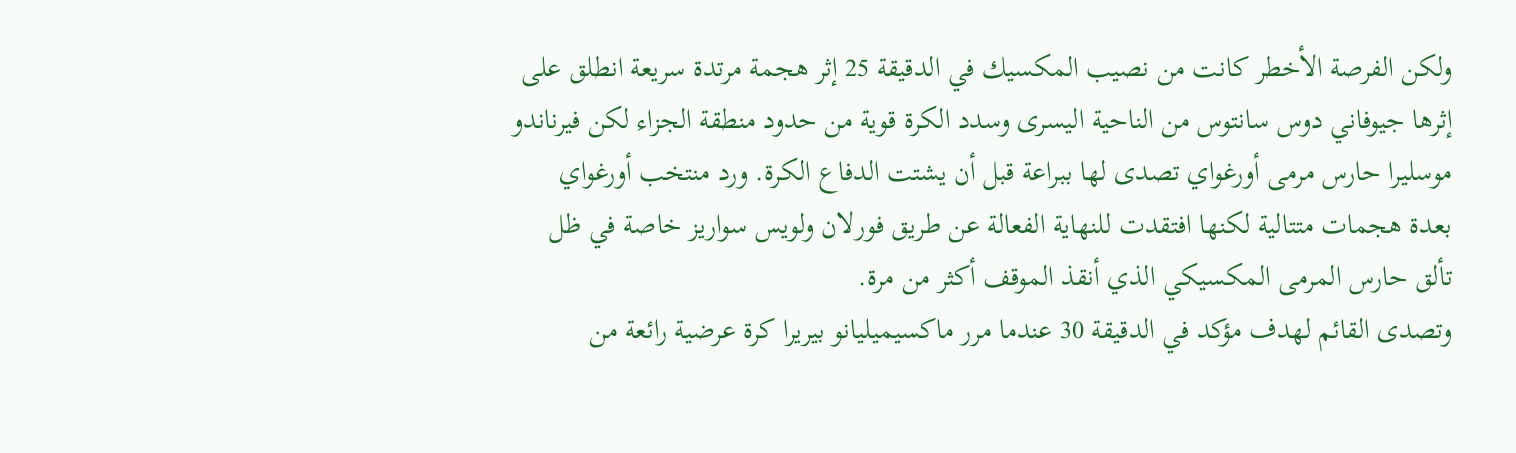ولكن الفرصة الأخطر كانت من نصيب المكسيك في الدقيقة 25 إثر هجمة مرتدة سريعة انطلق على إثرها جيوفاني دوس سانتوس من الناحية اليسرى وسدد الكرة قوية من حدود منطقة الجزاء لكن فيرناندو موسليرا حارس مرمى أورغواي تصدى لها ببراعة قبل أن يشتت الدفاع الكرة. ورد منتخب أورغواي بعدة هجمات متتالية لكنها افتقدت للنهاية الفعالة عن طريق فورلان ولويس سواريز خاصة في ظل تألق حارس المرمى المكسيكي الذي أنقذ الموقف أكثر من مرة.
وتصدى القائم لهدف مؤكد في الدقيقة 30 عندما مرر ماكسيميليانو بيريرا كرة عرضية رائعة من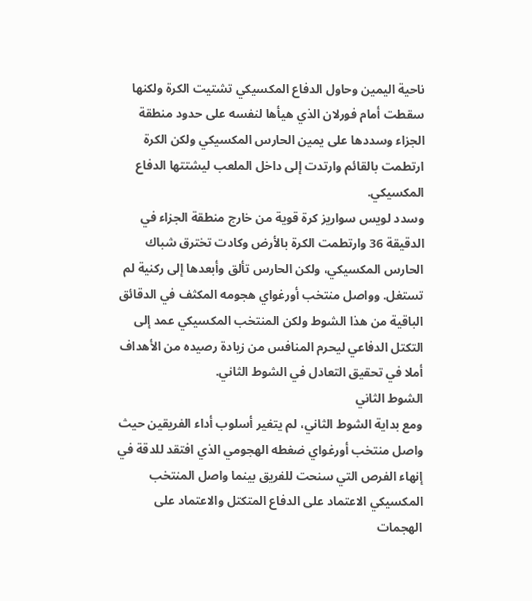ناحية اليمين وحاول الدفاع المكسيكي تشتيت الكرة ولكنها سقطت أمام فورلان الذي هيأها لنفسه على حدود منطقة الجزاء وسددها على يمين الحارس المكسيكي ولكن الكرة ارتطمت بالقائم وارتدت إلى داخل الملعب ليشتتها الدفاع المكسيكي.
وسدد لويس سواريز كرة قوية من خارج منطقة الجزاء في الدقيقة 36 وارتطمت الكرة بالأرض وكادت تخترق شباك الحارس المكسيكي، ولكن الحارس تألق وأبعدها إلى ركنية لم تستغل. وواصل منتخب أورغواي هجومه المكثف في الدقائق الباقية من هذا الشوط ولكن المنتخب المكسيكي عمد إلى التكتل الدفاعي ليحرم المنافس من زيادة رصيده من الأهداف أملا في تحقيق التعادل في الشوط الثاني.
الشوط الثاني
ومع بداية الشوط الثاني، لم يتغير أسلوب أداء الفريقين حيث واصل منتخب أورغواي ضغطه الهجومي الذي افتقد للدقة في إنهاء الفرص التي سنحت للفريق بينما واصل المنتخب المكسيكي الاعتماد على الدفاع المتكتل والاعتماد على الهجمات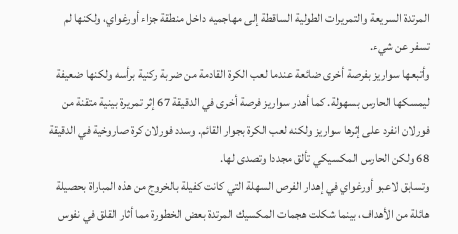المرتدة السريعة والتمريرات الطولية الساقطة إلى مهاجميه داخل منطقة جزاء أورغواي، ولكنها لم تسفر عن شيء.
وأتبعها سواريز بفرصة أخرى ضائعة عندما لعب الكرة القادمة من ضربة ركنية برأسه ولكنها ضعيفة ليمسكها الحارس بسهولة. كما أهدر سواريز فرصة أخرى في الدقيقة 67 إثر تمريرة بينية متقنة من فورلان انفرد على إثرها سواريز ولكنه لعب الكرة بجوار القائم. وسدد فورلان كرة صاروخية في الدقيقة 68 ولكن الحارس المكسيكي تألق مجددا وتصدى لها.
وتسابق لاعبو أورغواي في إهدار الفرص السهلة التي كانت كفيلة بالخروج من هذه المباراة بحصيلة هائلة من الأهداف، بينما شكلت هجمات المكسيك المرتدة بعض الخطورة مما أثار القلق في نفوس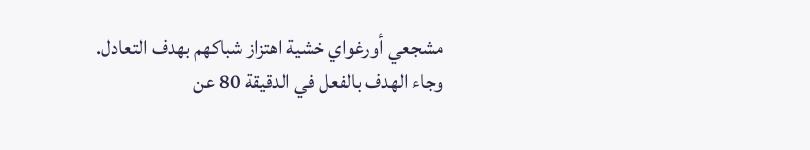مشجعي أورغواي خشية اهتزاز شباكهم بهدف التعادل.
وجاء الهدف بالفعل في الدقيقة 80 عن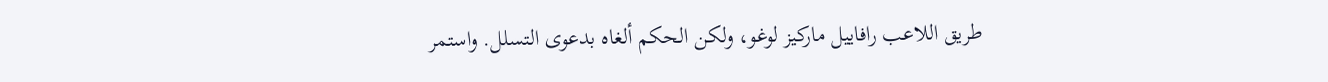طريق اللاعب رافاييل ماركيز لوغو، ولكن الحكم ألغاه بدعوى التسلل. واستمر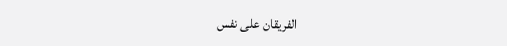الفريقان على نفس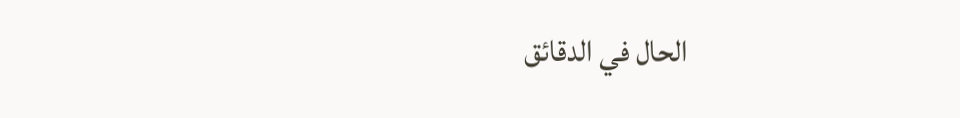الحال في الدقائق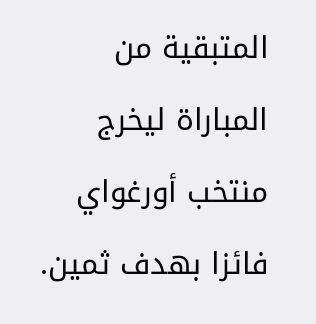المتبقية من المباراة ليخرج منتخب أورغواي فائزا بهدف ثمين.